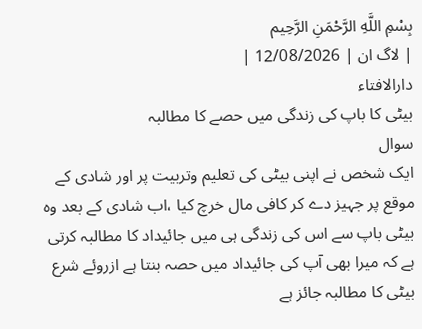بِسْمِ اللَّهِ الرَّحْمَنِ الرَّحِيم
| لاگ ان | 12/08/2026 |
دارالافتاء
بیٹی کا باپ کی زندگی میں حصے کا مطالبہ
سوال
ایک شخص نے اپنی بیٹی کی تعلیم وتربیت پر اور شادی کے موقع پر جہیز دے کر کافی مال خرچ کیا ،اب شادی کے بعد وہ بیٹی باپ سے اس کی زندگی ہی میں جائیداد کا مطالبہ کرتی ہے کہ میرا بھی آپ کی جائیداد میں حصہ بنتا ہے ازروئے شرع بیٹی کا مطالبہ جائز ہے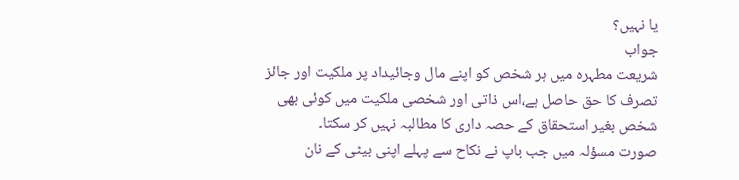یا نہیں؟
جواب
شریعت مطہرہ میں ہر شخص کو اپنے مال وجائیداد پر ملکیت اور جائز تصرف کا حق حاصل ہے،اس ذاتی اور شخصی ملکیت میں کوئی بھی شخص بغیر استحقاق کے حصہ داری کا مطالبہ نہیں کر سکتا۔
صورت مسؤلہ میں جب باپ نے نکاح سے پہلے اپنی بیٹی کے نان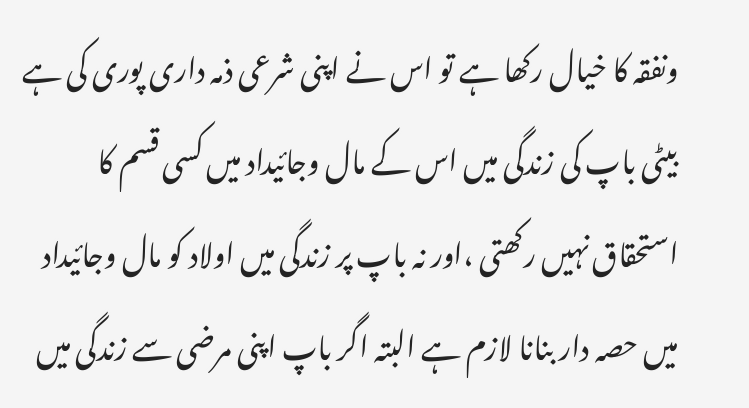ونفقہ کا خیال رکھا ہے تو اس نے اپنی شرعی ذمہ داری پوری کی ہے بیٹی باپ کی زندگی میں اس کے مال وجائیداد میں کسی قسم کا استحقاق نہیں رکھتی ،اور نہ باپ پر زندگی میں اولاد کو مال وجائیداد میں حصہ دار بنانا لازم ہے البتہ اگر باپ اپنی مرضی سے زندگی میں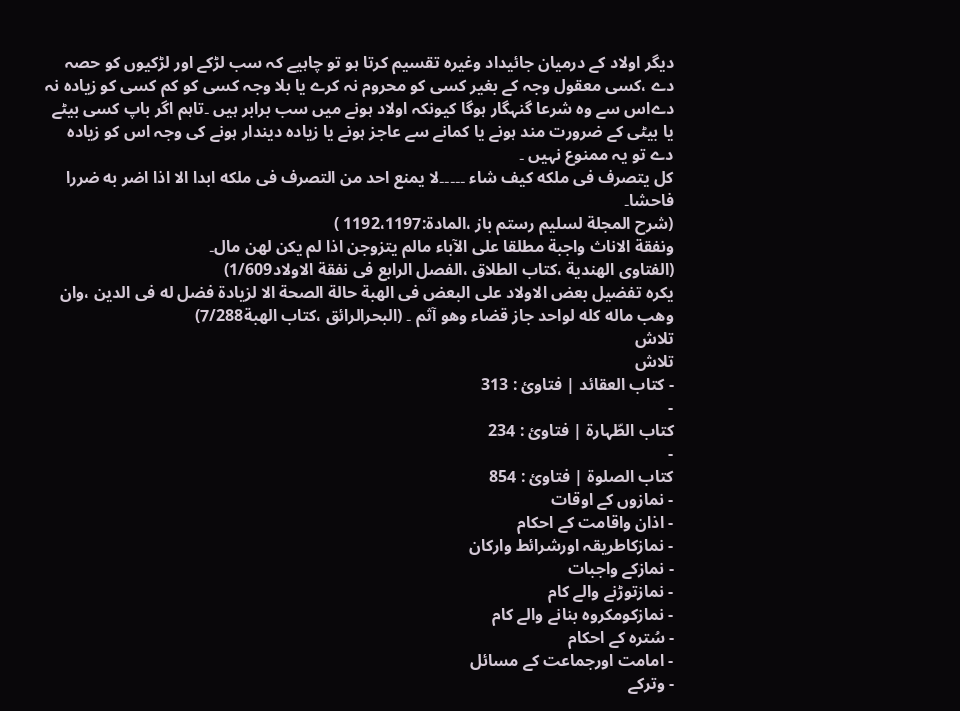دیگر اولاد کے درمیان جائیداد وغیرہ تقسیم کرتا ہو تو چاہیے کہ سب لڑکے اور لڑکیوں کو حصہ دے ،کسی معقول وجہ کے بغیر کسی کو محروم نہ کرے یا بلا وجہ کسی کو کم کسی کو زیادہ نہ دےاس سے وہ شرعا گنہگار ہوگا کیونکہ اولاد ہونے میں سب برابر ہیں ۔تاہم اگر باپ کسی بیٹے یا بیٹی کے ضرورت مند ہونے یا کمانے سے عاجز ہونے یا زیادہ دیندار ہونے کی وجہ اس کو زیادہ دے تو یہ ممنوع نہیں ۔
كل يتصرف فى ملكه كيف شاء ۔۔۔۔۔لا يمنع احد من التصرف فى ملکه ابدا الا اذا اضر به ضررا فاحشا۔
(شرح المجلة لسليم رستم باز ،المادة:1192،1197 )
ونفقة الاناث واجبة مطلقا على الآباء مالم يتزوجن اذا لم يكن لهن مال۔
(الفتاوى الهندية ،كتاب الطلاق ،الفصل الرابع فى نفقة الاولاد1/609)
يكره تفضيل بعض الاولاد على البعض فى الهبة حالة الصحة الا لزيادة فضل له فى الدين ،وان وهب ماله كله لواحد جاز قضاء وهو آثم ۔ (البحرالرائق ،كتاب الهبة7/288)
تلاش
تلاش
- کتاب العقائد | فتاوئ : 313
-
کتاب الطّہارۃ | فتاوئ : 234
-
کتاب الصلوۃ | فتاوئ : 854
- نمازوں کے اوقات
- اذان واقامت کے احکام
- نمازکاطریقہ اورشرائط وارکان
- نمازکے واجبات
- نمازتوڑنے والے کام
- نمازکومکروہ بنانے والے کام
- سُترہ کے احکام
- امامت اورجماعت کے مسائل
- وترکے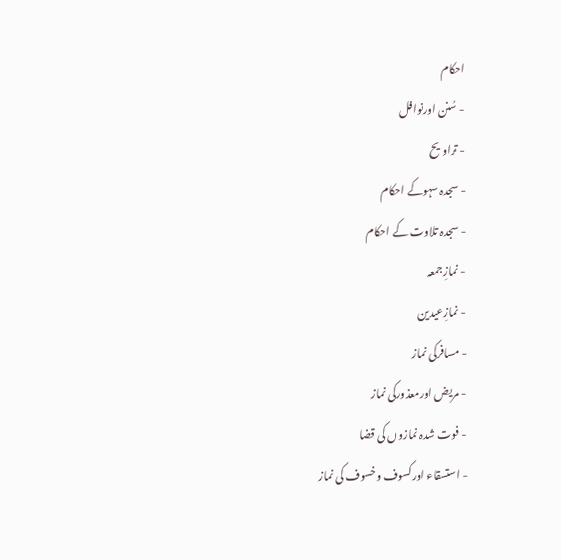احکام
- سُنن اورنوافل
- تراویح
- سجدہ سہوکے احکام
- سجدہ تلاوت کے احکام
- نمازِجمعہ
- نمازِعیدین
- مسافرکی نماز
- مریض اورمعذورکی نماز
- فوت شدہ نمازوں کی قضا
- استسقاء اورکسوف وخسوف کی نماز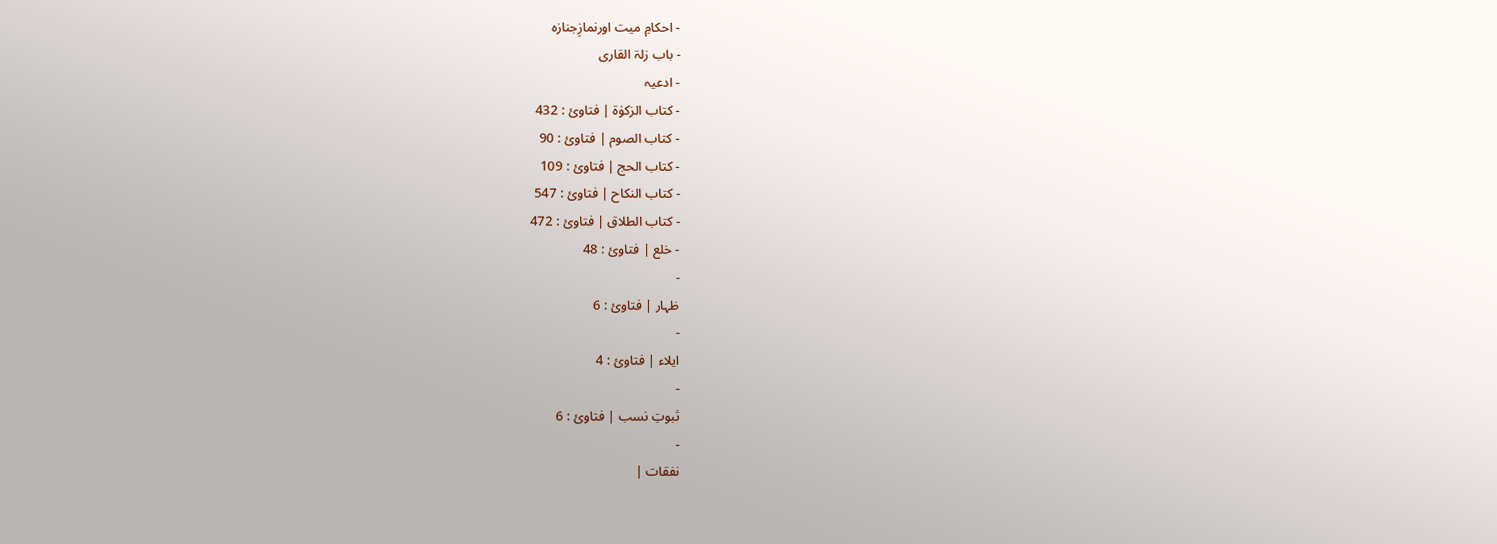- احکامِ میت اورنمازِجنازہ
- باب زلۃ القاری
- ادعیہ
- کتاب الزکوٰۃ | فتاوئ : 432
- کتاب الصوم | فتاوئ : 90
- کتاب الحج | فتاوئ : 109
- کتاب النکاح | فتاوئ : 547
- کتاب الطلاق | فتاوئ : 472
- خلع | فتاوئ : 48
-
ظہار | فتاوئ : 6
-
ایلاء | فتاوئ : 4
-
ثبوتِ نسب | فتاوئ : 6
-
نفقات |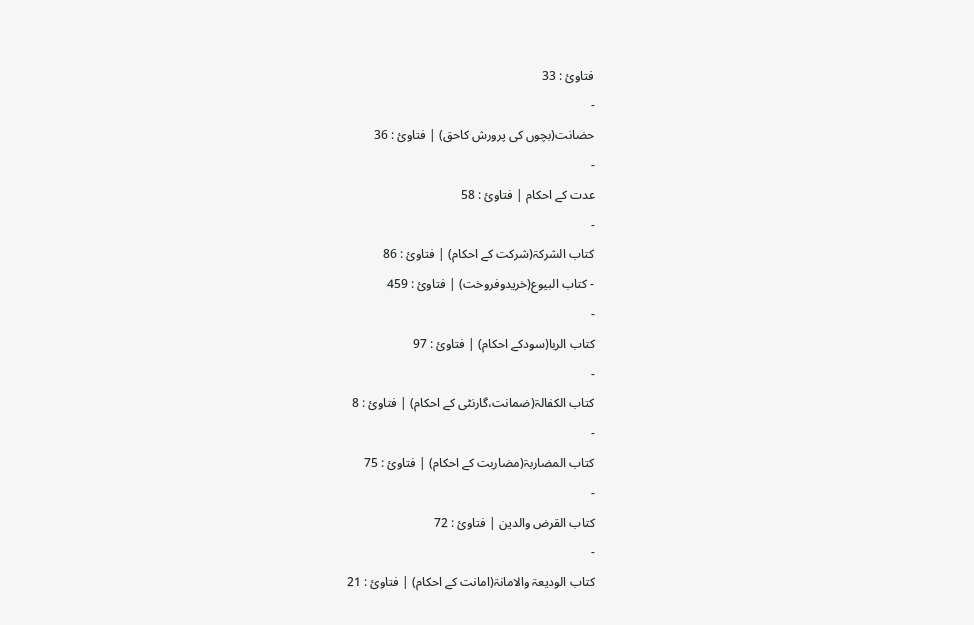فتاوئ : 33
-
حضانت(بچوں کی پرورش کاحق) | فتاوئ : 36
-
عدت کے احکام | فتاوئ : 58
-
کتاب الشرکۃ(شرکت کے احکام) | فتاوئ : 86
- کتاب البیوع(خریدوفروخت) | فتاوئ : 459
-
کتاب الربا(سودکے احکام) | فتاوئ : 97
-
کتاب الکفالۃ(ضمانت،گارنٹی کے احکام) | فتاوئ : 8
-
کتاب المضاربۃ(مضاربت کے احکام) | فتاوئ : 75
-
کتاب القرض والدین | فتاوئ : 72
-
کتاب الودیعۃ والامانۃ(امانت کے احکام) | فتاوئ : 21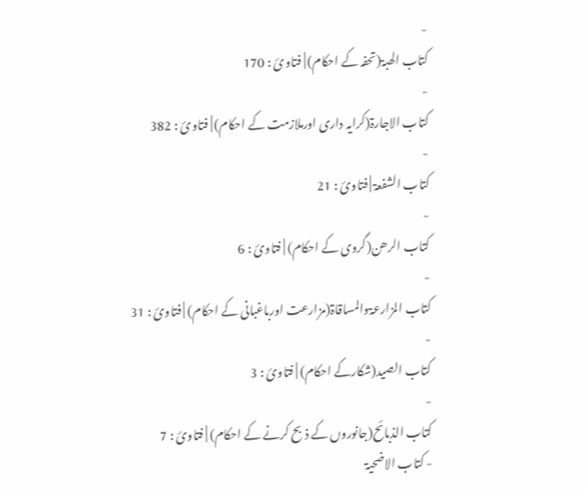-
کتاب الھبۃ(تحفہ کے احکام) | فتاوئ : 170
-
کتاب الاجارۃ(کرایہ داری اورملازمت کے احکام) | فتاوئ : 382
-
کتاب الشفعۃ | فتاوئ : 21
-
کتاب الرھن(گروی کے احکام) | فتاوئ : 6
-
کتاب المزارعۃوالمساقاۃ(مزارعت اورباغبانی کے احکام) | فتاوئ : 31
-
کتاب الصید(شکارکے احکام) | فتاوئ : 3
-
کتاب الذبائح(جانوروں کے ذبح کرنے کے احکام) | فتاوئ : 7
- کتاب الاضحیۃ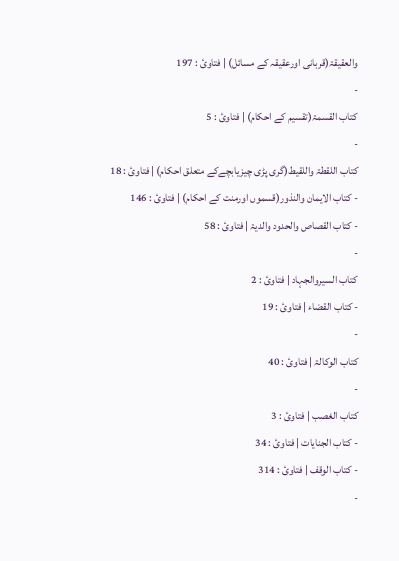والعقیقۃ(قربانی اورعقیقہ کے مسائل) | فتاوئ : 197
-
کتاب القسمۃ(تقسیم کے احکام) | فتاوئ : 5
-
کتاب اللقطۃ واللقيط(گری پڑی چیزيابچےکے متعلق احکام) | فتاوئ : 18
- کتاب الایمان والنذور(قسموں اورمنت کے احکام) | فتاوئ : 146
- کتاب القصاص والحدود والدیۃ | فتاوئ : 58
-
کتاب السیروالجہاد | فتاوئ : 2
- کتاب القضاء | فتاوئ : 19
-
کتاب الوکالۃ | فتاوئ : 40
-
کتاب الغصب | فتاوئ : 3
- کتاب الجنایات | فتاوئ : 34
- کتاب الوقف | فتاوئ : 314
-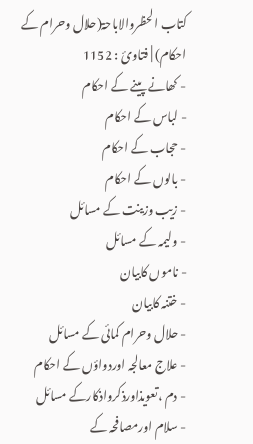کتاب الحظروالاباحۃ(حلال وحرام کے احکام) | فتاوئ : 1152
- کھانے پینے کے احکام
- لباس کے احکام
- حجاب کے احکام
- بالوں کے احکام
- زیب وزینت کے مسائل
- ولیمہ کے مسائل
- ناموں کابیان
- ختنہ کابیان
- حلال وحرام کمائی کے مسائل
- علاج معالجہ اوردواؤں کے احکام
- دم ،تعویذاورذکرواذکارکے مسائل
- سلام اورمصافحہ کے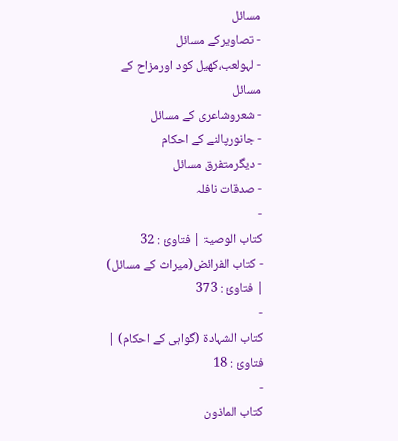مسائل
- تصاویرکے مسائل
- لہولعب،کھیل کود اورمزاح کے مسائل
- شعروشاعری کے مسائل
- جانورپالنے کے احکام
- دیگرمتفرق مسائل
- صدقات نافلہ
-
کتاب الوصیۃ | فتاوئ : 32
- کتاب الفرائض(میراث کے مسائل) | فتاوئ : 373
-
کتاب الشہادۃ (گواہی کے احکام) | فتاوئ : 18
-
کتاب الماذون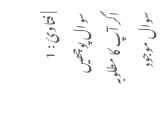| فتاوئ : 1
سوال پوچھیں
اگر آپ کا مطلوبہ سوال موجود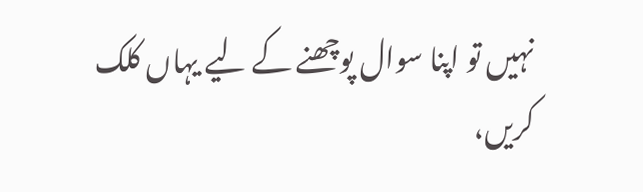نہیں تو اپنا سوال پوچھنے کے لیے یہاں کلک کریں،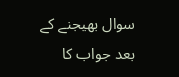سوال بھیجنے کے بعد جواب کا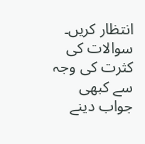انتظار کریں۔ سوالات کی کثرت کی وجہ سے کبھی جواب دینے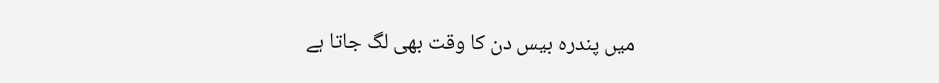میں پندرہ بیس دن کا وقت بھی لگ جاتا ہے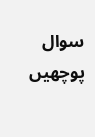سوال پوچھیں